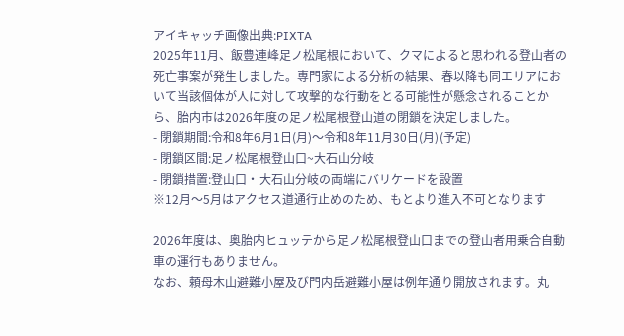アイキャッチ画像出典:PIXTA
2025年11月、飯豊連峰足ノ松尾根において、クマによると思われる登山者の死亡事案が発生しました。専門家による分析の結果、春以降も同エリアにおいて当該個体が人に対して攻撃的な行動をとる可能性が懸念されることから、胎内市は2026年度の足ノ松尾根登山道の閉鎖を決定しました。
- 閉鎖期間:令和8年6月1日(月)〜令和8年11月30日(月)(予定)
- 閉鎖区間:足ノ松尾根登山口~大石山分岐
- 閉鎖措置:登山口・大石山分岐の両端にバリケードを設置
※12月〜5月はアクセス道通行止めのため、もとより進入不可となります

2026年度は、奥胎内ヒュッテから足ノ松尾根登山口までの登山者用乗合自動車の運行もありません。
なお、頼母木山避難小屋及び門内岳避難小屋は例年通り開放されます。丸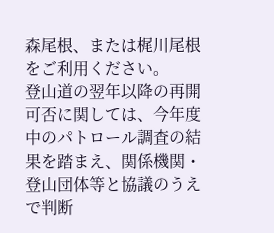森尾根、または梶川尾根をご利用ください。
登山道の翌年以降の再開可否に関しては、今年度中のパトロール調査の結果を踏まえ、関係機関・登山団体等と協議のうえで判断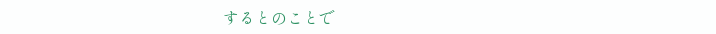するとのことで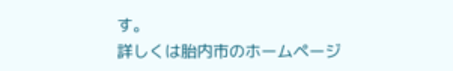す。
詳しくは胎内市のホームページ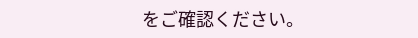をご確認ください。